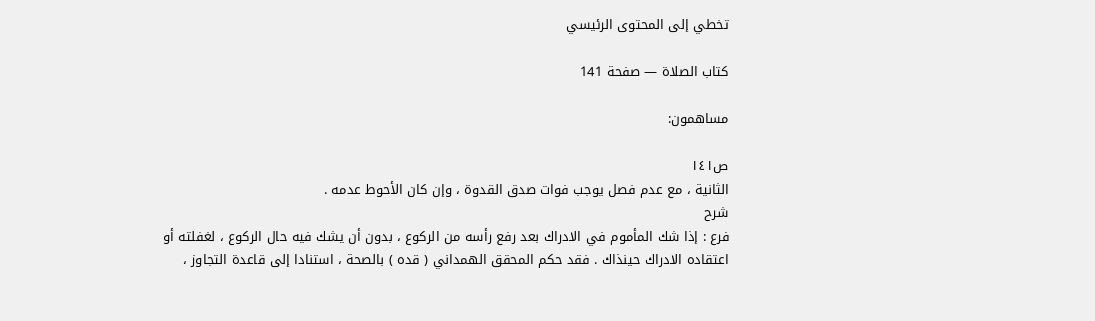تخطي إلى المحتوى الرئيسي

كتاب الصلاة — صفحة 141

مساهمون:

ص١٤١
الثانية ، مع عدم فصل يوجب فوات صدق القدوة ، وإن كان الأحوط عدمه .
شرح
فرع : إذا شك المأموم في الادراك بعد رفع رأسه من الركوع ، بدون أن يشك فيه حال الركوع ، لغفلته أو اعتقاده الادراك حينذاك . فقد حكم المحقق الهمداني ( قده ) بالصحة ، استنادا إلى قاعدة التجاوز ،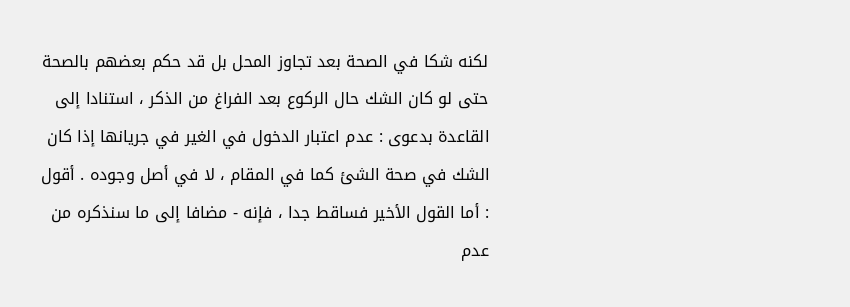لكنه شكا في الصحة بعد تجاوز المحل بل قد حكم بعضهم بالصحة حتى لو كان الشك حال الركوع بعد الفراغ من الذكر ، استنادا إلى القاعدة بدعوى : عدم اعتبار الدخول في الغير في جريانها إذا كان الشك في صحة الشئ كما في المقام ، لا في أصل وجوده . أقول : أما القول الأخير فساقط جدا ، فإنه - مضافا إلى ما سنذكره من عدم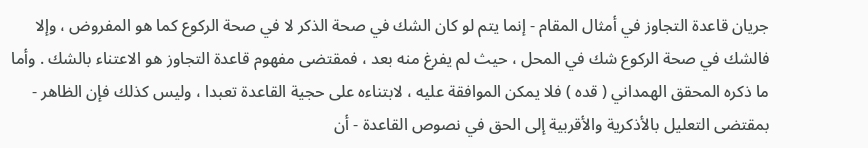جريان قاعدة التجاوز في أمثال المقام - إنما يتم لو كان الشك في صحة الذكر لا في صحة الركوع كما هو المفروض ، وإلا فالشك في صحة الركوع شك في المحل ، حيث لم يفرغ منه بعد ، فمقتضى مفهوم قاعدة التجاوز هو الاعتناء بالشك . وأما ما ذكره المحقق الهمداني ( قده ) فلا يمكن الموافقة عليه ، لابتناءه على حجية القاعدة تعبدا ، وليس كذلك فإن الظاهر - بمقتضى التعليل بالأذكرية والأقربية إلى الحق في نصوص القاعدة - أن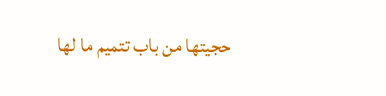حجيتها من باب تتميم ما لها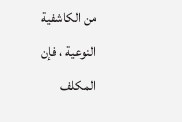من الكاشفية النوعية ، فإن المكلف